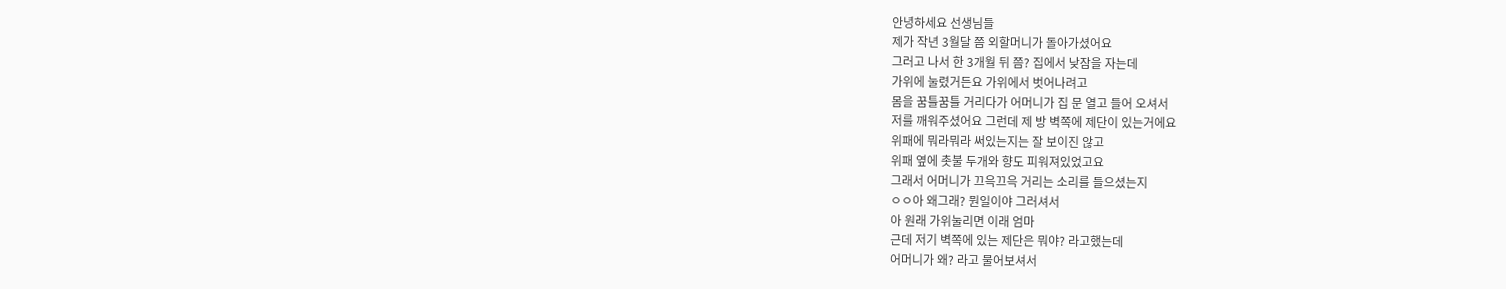안녕하세요 선생님들
제가 작년 3월달 쯤 외할머니가 돌아가셨어요
그러고 나서 한 3개월 뒤 쯤? 집에서 낮잠을 자는데
가위에 눌렸거든요 가위에서 벗어나려고
몸을 꿈틀꿈틀 거리다가 어머니가 집 문 열고 들어 오셔서
저를 깨워주셨어요 그런데 제 방 벽쪽에 제단이 있는거에요
위패에 뭐라뭐라 써있는지는 잘 보이진 않고
위패 옆에 촛불 두개와 향도 피워져있었고요
그래서 어머니가 끄윽끄윽 거리는 소리를 들으셨는지
ㅇㅇ아 왜그래? 뭔일이야 그러셔서
아 원래 가위눌리면 이래 엄마
근데 저기 벽쪽에 있는 제단은 뭐야? 라고했는데
어머니가 왜? 라고 물어보셔서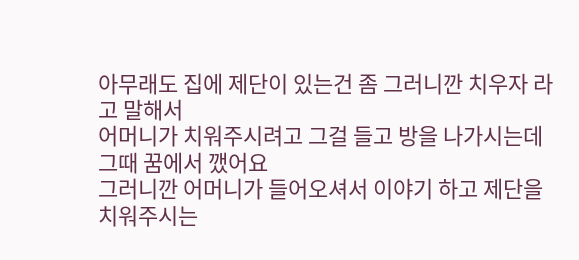아무래도 집에 제단이 있는건 좀 그러니깐 치우자 라고 말해서
어머니가 치워주시려고 그걸 들고 방을 나가시는데
그때 꿈에서 깼어요
그러니깐 어머니가 들어오셔서 이야기 하고 제단을 치워주시는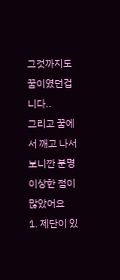그것까지도 꿈이였던겁니다..
그리고 꿈에서 깨고 나서 보니깐 분명 이상한 점이 많았어요
1. 제단이 있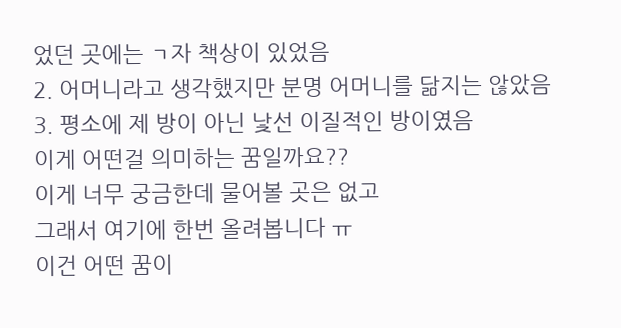었던 곳에는 ㄱ자 책상이 있었음
2. 어머니라고 생각했지만 분명 어머니를 닮지는 않았음
3. 평소에 제 방이 아닌 낯선 이질적인 방이였음
이게 어떤걸 의미하는 꿈일까요??
이게 너무 궁금한데 물어볼 곳은 없고
그래서 여기에 한번 올려봅니다 ㅠ
이건 어떤 꿈이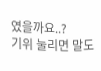였을까요..?
기위 눌리면 말도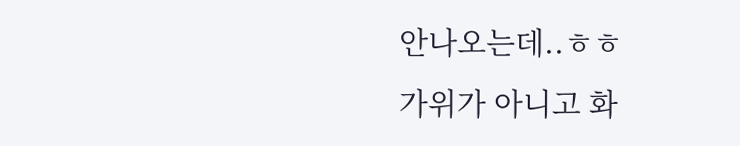안나오는데..ㅎㅎ
가위가 아니고 화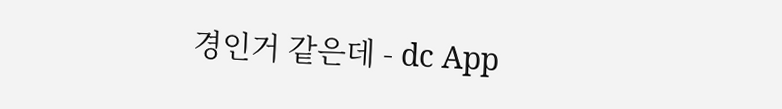경인거 같은데 - dc App